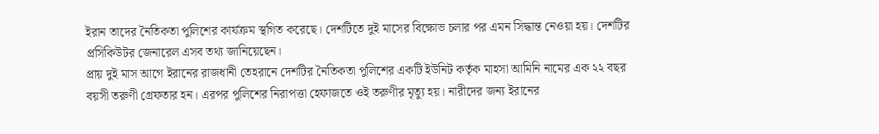ইরান তাদের নৈতিকতা পুলিশের কার্যক্রম স্থগিত করেছে। দেশটিতে দুই মাসের বিক্ষোভ চলার পর এমন সিদ্ধান্ত নেওয়া হয়। দেশটির প্রসিকিউটর জেনারেল এসব তথ্য জানিয়েছেন।
প্রায় দুই মাস আগে ইরানের রাজধানী তেহরানে দেশটির নৈতিকতা পুলিশের একটি ইউনিট কর্তৃক মাহসা আমিনি নামের এক ২২ বছর বয়সী তরুণী গ্রেফতার হন। এরপর পুলিশের নিরাপত্তা হেফাজতে ওই তরুণীর মৃত্যু হয়। নারীদের জন্য ইরানের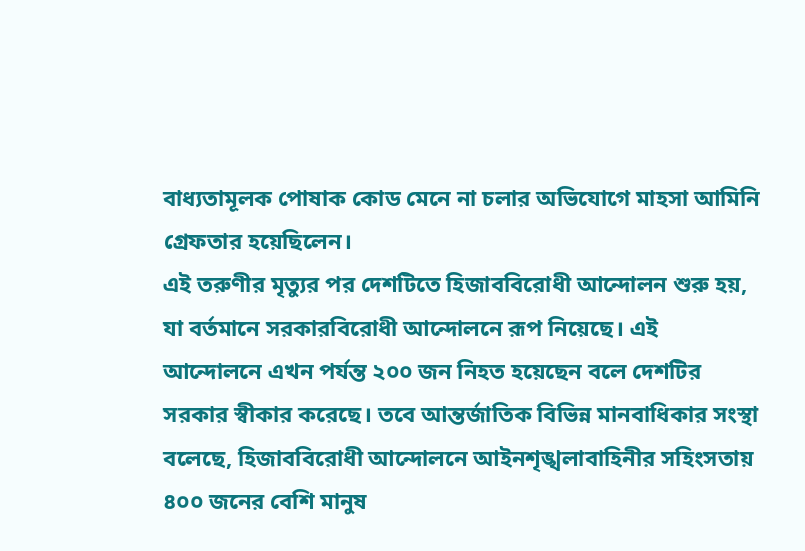বাধ্যতামূলক পোষাক কোড মেনে না চলার অভিযোগে মাহসা আমিনি গ্রেফতার হয়েছিলেন।
এই তরুণীর মৃত্যুর পর দেশটিতে হিজাববিরোধী আন্দোলন শুরু হয়, যা বর্তমানে সরকারবিরোধী আন্দোলনে রূপ নিয়েছে। এই আন্দোলনে এখন পর্যন্ত ২০০ জন নিহত হয়েছেন বলে দেশটির সরকার স্বীকার করেছে। তবে আন্তর্জাতিক বিভিন্ন মানবাধিকার সংস্থা বলেছে, হিজাববিরোধী আন্দোলনে আইনশৃঙ্খলাবাহিনীর সহিংসতায় ৪০০ জনের বেশি মানুষ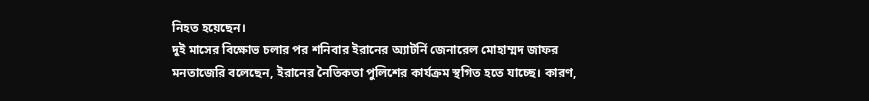নিহত হয়েছেন।
দুই মাসের বিক্ষোভ চলার পর শনিবার ইরানের অ্যাটর্নি জেনারেল মোহাম্মদ জাফর মনতাজেরি বলেছেন, ইরানের নৈতিকতা পুলিশের কার্যক্রম স্থগিত হতে যাচ্ছে। কারণ,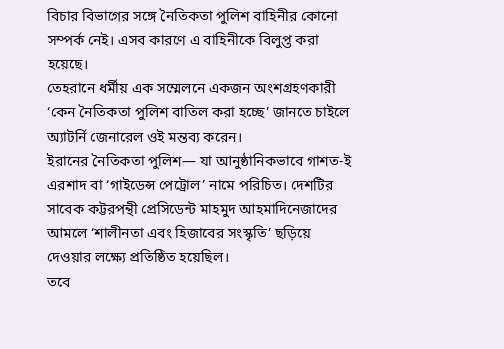বিচার বিভাগের সঙ্গে নৈতিকতা পুলিশ বাহিনীর কোনো সম্পর্ক নেই। এসব কারণে এ বাহিনীকে বিলুপ্ত করা হয়েছে।
তেহরানে ধর্মীয় এক সম্মেলনে একজন অংশগ্রহণকারী ‘কেন নৈতিকতা পুলিশ বাতিল করা হচ্ছে’ জানতে চাইলে অ্যাটর্নি জেনারেল ওই মন্তব্য করেন।
ইরানের নৈতিকতা পুলিশ— যা আনুষ্ঠানিকভাবে গাশত-ই এরশাদ বা ‘গাইডেন্স পেট্রোল’ নামে পরিচিত। দেশটির সাবেক কট্টরপন্থী প্রেসিডেন্ট মাহমুদ আহমাদিনেজাদের আমলে ‘শালীনতা এবং হিজাবের সংস্কৃতি’ ছড়িয়ে দেওয়ার লক্ষ্যে প্রতিষ্ঠিত হয়েছিল।
তবে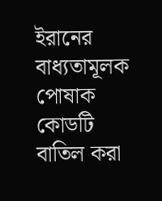ইরানের বাধ্যতামূলক পোষাক কোডটি বাতিল করা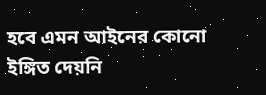হবে এমন আইনের কোনো ইঙ্গিত দেয়নি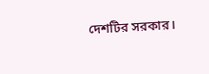দেশটির সরকার।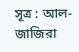সূত্র : আল-জাজিরা